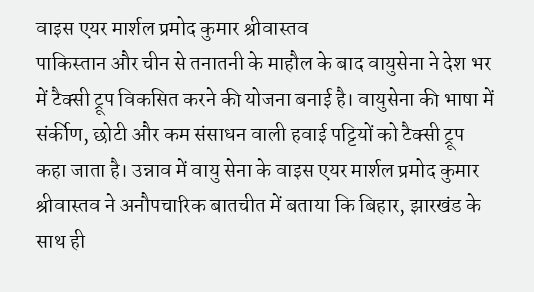वाइस एयर मार्शल प्रमोद कुमार श्रीवास्तव
पाकिस्तान और चीन से तनातनी के माहौल के बाद वायुसेना ने देश भर में टैक्सी ट्रूप विकसित करने की योजना बनाई है। वायुसेना की भाषा में संर्कीण, छोटी और कम संसाधन वाली हवाई पट्टियों को टैक्सी ट्रूप कहा जाता है। उन्नाव में वायु सेना के वाइस एयर मार्शल प्रमोद कुमार श्रीवास्तव ने अनौपचारिक बातचीत में बताया कि बिहार, झारखंड के साथ ही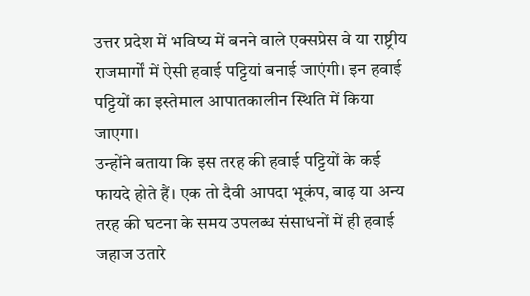उत्तर प्रदेश में भविष्य में बनने वाले एक्सप्रेस वे या राष्ट्रीय राजमार्गों में ऐसी हवाई पट्टियां बनाई जाएंगी। इन हवाई पट्टियों का इस्तेमाल आपातकालीन स्थिति में किया जाएगा।
उन्होंने बताया कि इस तरह की हवाई पट्टियों के कई फायदे होते हैं। एक तो दैवी आपदा भूकंप, बाढ़ या अन्य तरह की घटना के समय उपलब्ध संसाधनों में ही हवाई जहाज उतारे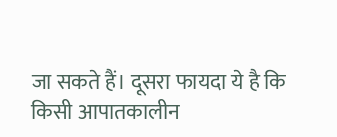जा सकते हैं। दूसरा फायदा ये है कि किसी आपातकालीन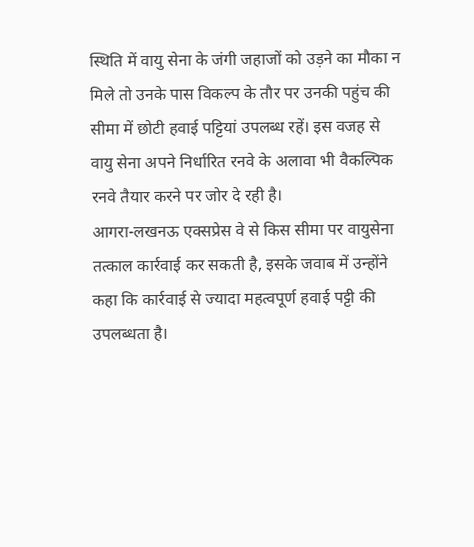स्थिति में वायु सेना के जंगी जहाजों को उड़ने का मौका न मिले तो उनके पास विकल्प के तौर पर उनकी पहुंच की सीमा में छोटी हवाई पट्टियां उपलब्ध रहें। इस वजह से वायु सेना अपने निर्धारित रनवे के अलावा भी वैकल्पिक रनवे तैयार करने पर जोर दे रही है।
आगरा-लखनऊ एक्सप्रेस वे से किस सीमा पर वायुसेना तत्काल कार्रवाई कर सकती है, इसके जवाब में उन्होंने कहा कि कार्रवाई से ज्यादा महत्वपूर्ण हवाई पट्टी की उपलब्धता है।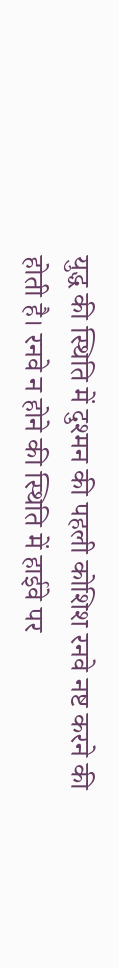युद्ध की स्थिति में दुश्मन की पहली कोशिश रनवे नष्ट करने की होती है। रनवे न होने की स्थिति में हाईवे पर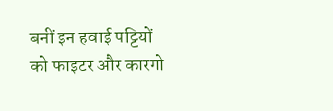बनीं इन हवाई पट्टियों को फाइटर और कारगो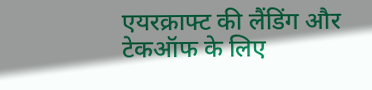एयरक्राफ्ट की लैंडिंग और टेकऑफ के लिए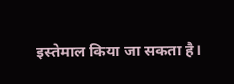इस्तेमाल किया जा सकता है।